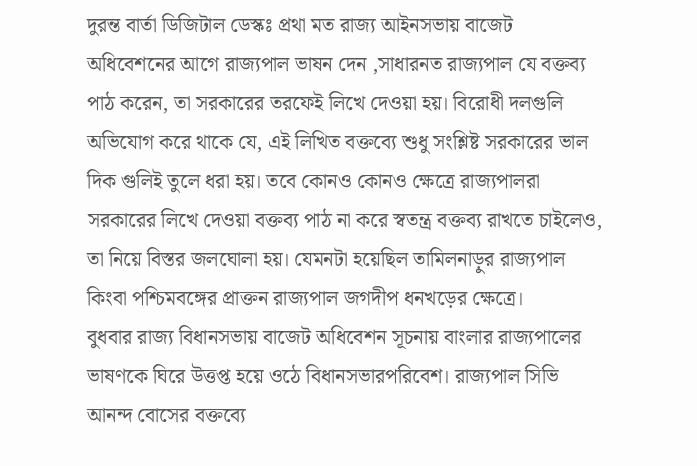দুরন্ত বার্তা ডিজিটাল ডেস্কঃ প্রথা মত রাজ্য আইনসভায় বাজেট অধিবেশনের আগে রাজ্যপাল ভাষন দেন ,সাধারনত রাজ্যপাল যে বক্তব্য পাঠ করেন, তা সরকারের তরফেই লিখে দেওয়া হয়। বিরোধী দলগুলি অভিযোগ করে থাকে যে, এই লিখিত বক্তব্যে শুধু সংশ্লিষ্ট সরকারের ভাল দিক গুলিই তুলে ধরা হয়। তবে কোনও কোনও ক্ষেত্রে রাজ্যপালরা সরকারের লিখে দেওয়া বক্তব্য পাঠ না করে স্বতন্ত্র বক্তব্য রাখতে চাইলেও, তা নিয়ে বিস্তর জলঘোলা হয়। যেমনটা হয়েছিল তামিলনাড়ুর রাজ্যপাল কিংবা পশ্চিমবঙ্গের প্রাক্তন রাজ্যপাল জগদীপ ধনখড়ের ক্ষেত্রে।
বুধবার রাজ্য বিধানসভায় বাজেট অধিবেশন সূচনায় বাংলার রাজ্যপালের ভাষণকে ঘিরে উত্তপ্ত হয়ে ওঠে বিধানসভারপরিবেশ। রাজ্যপাল সিভি আনন্দ বোসের বক্তব্যে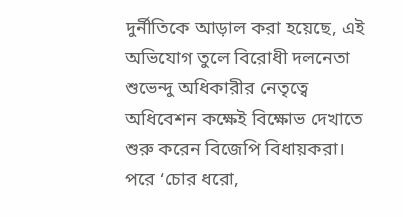দুর্নীতিকে আড়াল করা হয়েছে, এই অভিযোগ তুলে বিরোধী দলনেতা শুভেন্দু অধিকারীর নেতৃত্বে অধিবেশন কক্ষেই বিক্ষোভ দেখাতে শুরু করেন বিজেপি বিধায়করা। পরে ‘চোর ধরো,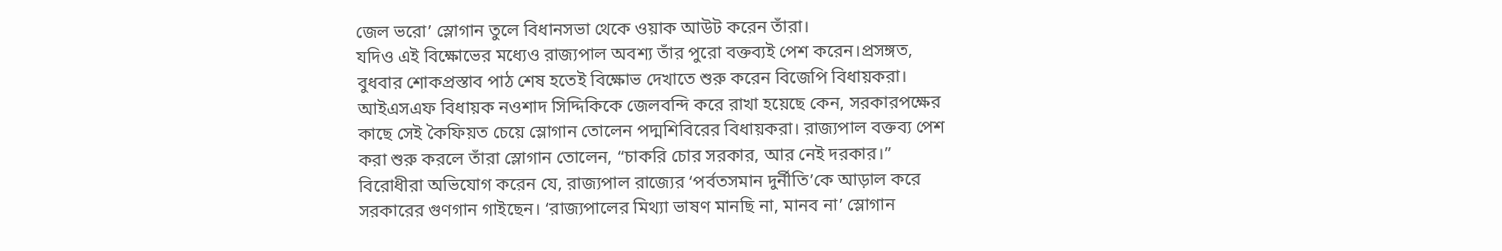জেল ভরো’ স্লোগান তুলে বিধানসভা থেকে ওয়াক আউট করেন তাঁরা।
যদিও এই বিক্ষোভের মধ্যেও রাজ্যপাল অবশ্য তাঁর পুরো বক্তব্যই পেশ করেন।প্রসঙ্গত, বুধবার শোকপ্রস্তাব পাঠ শেষ হতেই বিক্ষোভ দেখাতে শুরু করেন বিজেপি বিধায়করা। আইএসএফ বিধায়ক নওশাদ সিদ্দিকিকে জেলবন্দি করে রাখা হয়েছে কেন, সরকারপক্ষের কাছে সেই কৈফিয়ত চেয়ে স্লোগান তোলেন পদ্মশিবিরের বিধায়করা। রাজ্যপাল বক্তব্য পেশ করা শুরু করলে তাঁরা স্লোগান তোলেন, “চাকরি চোর সরকার, আর নেই দরকার।”
বিরোধীরা অভিযোগ করেন যে, রাজ্যপাল রাজ্যের ‘পর্বতসমান দুর্নীতি’কে আড়াল করে সরকারের গুণগান গাইছেন। ‘রাজ্যপালের মিথ্যা ভাষণ মানছি না, মানব না’ স্লোগান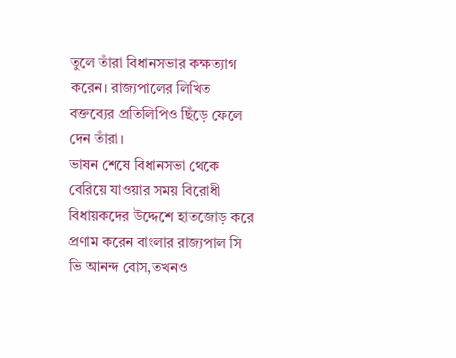তুলে তাঁরা বিধানসভার কক্ষত্যাগ করেন। রাজ্যপালের লিখিত বক্তব্যের প্রতিলিপিও ছিঁড়ে ফেলে দেন তাঁরা।
ভাষন শেষে বিধানসভা থেকে বেরিয়ে যাওয়ার সময় বিরোধী বিধায়কদের উদ্দেশে হাতজোড় করে প্রণাম করেন বাংলার রাজ্যপাল সি ভি আনন্দ বোস,তখনও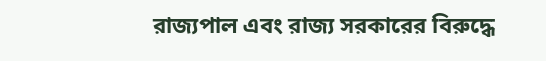রাজ্যপাল এবং রাজ্য সরকারের বিরুদ্ধে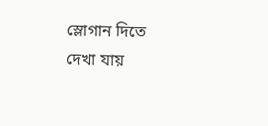স্লোগান দিতে দেখা যায়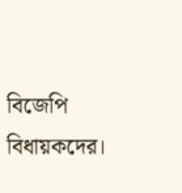বিজেপি বিধায়কদের।